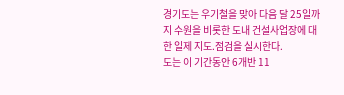경기도는 우기철을 맞아 다음 달 25일까지 수원을 비롯한 도내 건설사업장에 대한 일제 지도.점검을 실시한다.
도는 이 기간동안 6개반 11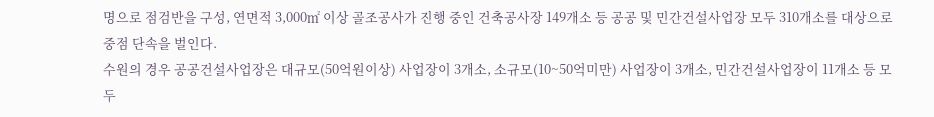명으로 점검반을 구성, 연면적 3,000㎡ 이상 골조공사가 진행 중인 건축공사장 149개소 등 공공 및 민간건설사업장 모두 310개소를 대상으로 중점 단속을 벌인다.
수원의 경우 공공건설사업장은 대규모(50억원이상) 사업장이 3개소, 소규모(10~50억미만) 사업장이 3개소, 민간건설사업장이 11개소 등 모두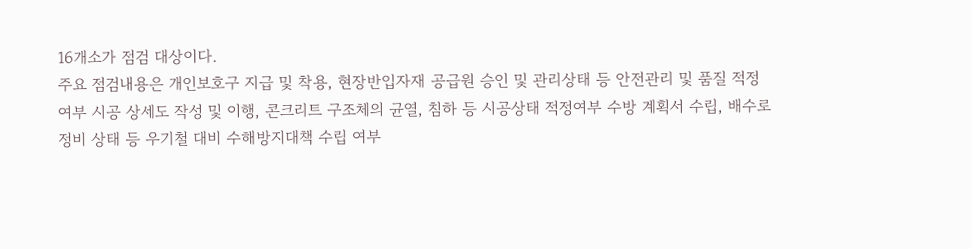16개소가 점검 대상이다.
주요 점검내용은 개인보호구 지급 및 착용, 현장반입자재 공급원 승인 및 관리상태 등 안전관리 및 품질 적정 여부 시공 상세도 작성 및 이행, 콘크리트 구조체의 균열, 침하 등 시공상태 적정여부 수방 계획서 수립, 배수로 정비 상태 등 우기철 대비 수해방지대책 수립 여부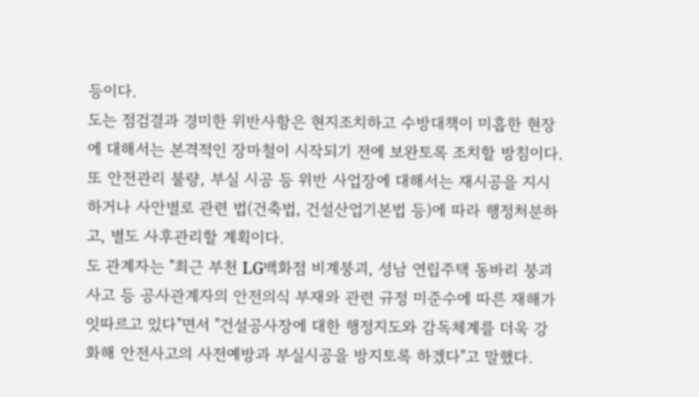등이다.
도는 점검결과 경미한 위반사항은 현지조치하고 수방대책이 미흡한 현장에 대해서는 본격적인 장마철이 시작되기 전에 보완토록 조치할 방침이다.
또 안전관리 불량, 부실 시공 등 위반 사업장에 대해서는 재시공을 지시하거나 사안별로 관련 법(건축법, 건설산업기본법 등)에 따라 행정처분하고, 별도 사후관리할 계획이다.
도 관계자는 "최근 부천 LG백화점 비계붕괴, 성남 연립주택 동바리 붕괴사고 등 공사관계자의 안전의식 부재와 관련 규정 미준수에 따른 재해가 잇따르고 있다"면서 "건설공사장에 대한 행정지도와 감독체계를 더욱 강화해 안전사고의 사전예방과 부실시공을 방지토록 하겠다"고 말했다.